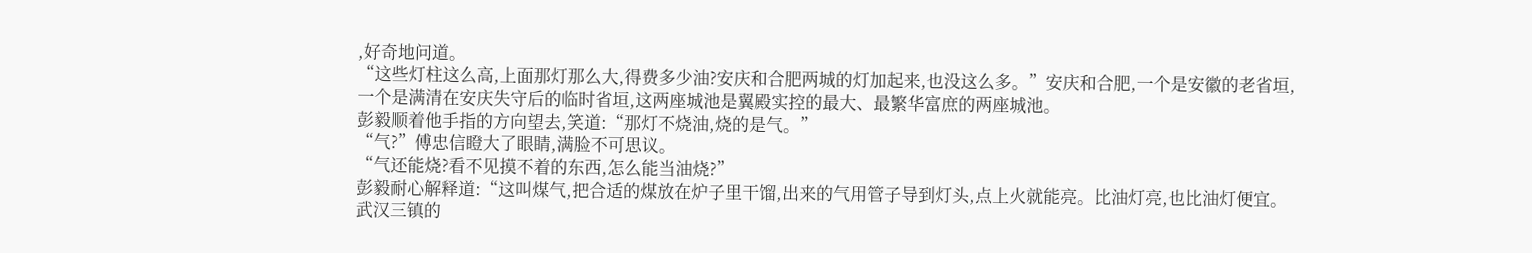,好奇地问道。
“这些灯柱这么高,上面那灯那么大,得费多少油?安庆和合肥两城的灯加起来,也没这么多。”安庆和合肥,一个是安徽的老省垣,一个是满清在安庆失守后的临时省垣,这两座城池是翼殿实控的最大、最繁华富庶的两座城池。
彭毅顺着他手指的方向望去,笑道:“那灯不烧油,烧的是气。”
“气?”傅忠信瞪大了眼睛,满脸不可思议。
“气还能烧?看不见摸不着的东西,怎么能当油烧?”
彭毅耐心解释道:“这叫煤气,把合适的煤放在炉子里干馏,出来的气用管子导到灯头,点上火就能亮。比油灯亮,也比油灯便宜。武汉三镇的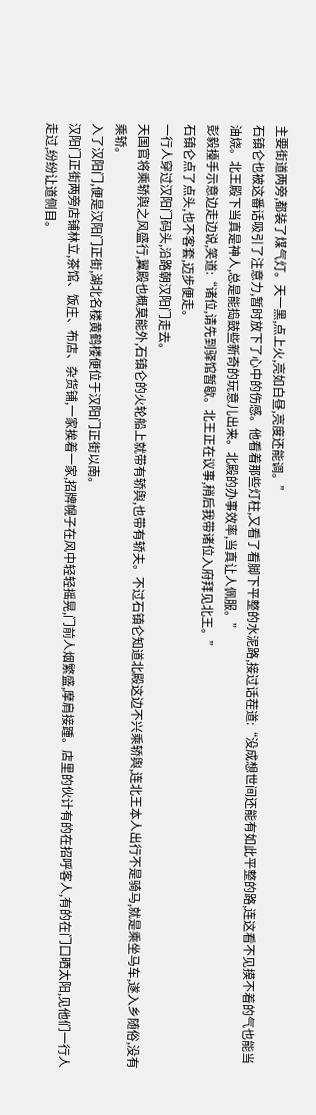主要街道两旁,都装了煤气灯。天一黑,点上火,亮如白昼,亮度还能调。”
石镇仑也被这番话吸引了注意力,暂时放下了心中的伤感。他看着那些灯柱,又看了看脚下平整的水泥路,接过话茬道:“没成想世间还能有如此平整的路,连这看不见摸不着的气也能当油烧。北王殿下当真是神人,总是能捣鼓些新奇的玩意儿出来。北殿的办事效率,当真让人佩服。”
彭毅擡手示意边走边说,笑道:“诸位,请先到驿馆暂歇。北王正在议事,稍后我带诸位入府拜见北王。”
石镇仑点了点头,也不客套,迈步便走。
一行人穿过汉阳门码头,沿路朝汉阳门走去。
天国官将乘轿舆之风盛行,翼殿也概莫能外,石镇仑的火轮船上就带有轿舆,也带有轿夫。不过石镇仑知道北殿这边不兴乘轿舆,连北王本人出行不是骑马,就是乘坐马车,遂入乡随俗,没有乘轿。
入了汉阳门,便是汉阳门正街,湖北名楼黄鹤楼便位于汉阳门正街以南。
汉阳门正街两旁店铺林立,茶馆、饭庄、布店、杂货铺,一家挨着一家,招牌幌子在风中轻轻摇晃,门前人烟繁盛,摩肩接踵。店里的伙计有的在招呼客人,有的在门口晒太阳,见他们一行人走过,纷纷让道侧目。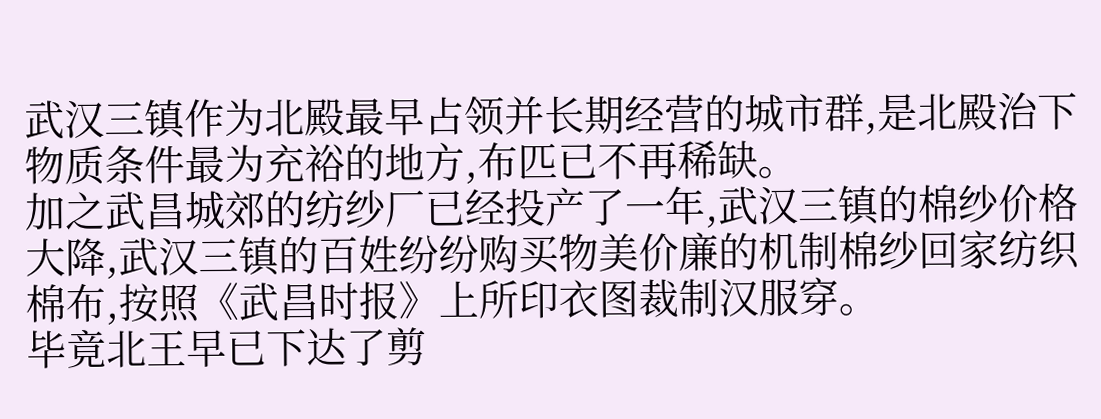武汉三镇作为北殿最早占领并长期经营的城市群,是北殿治下物质条件最为充裕的地方,布匹已不再稀缺。
加之武昌城郊的纺纱厂已经投产了一年,武汉三镇的棉纱价格大降,武汉三镇的百姓纷纷购买物美价廉的机制棉纱回家纺织棉布,按照《武昌时报》上所印衣图裁制汉服穿。
毕竟北王早已下达了剪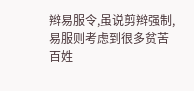辫易服令,虽说剪辫强制,易服则考虑到很多贫苦百姓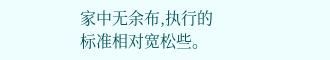家中无余布,执行的标准相对宽松些。